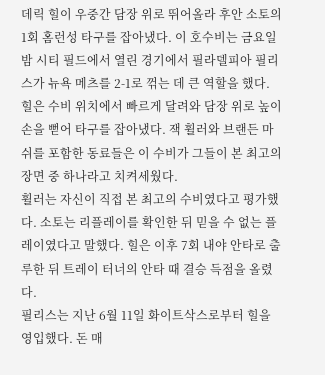데릭 힐이 우중간 담장 위로 뛰어올라 후안 소토의 1회 홈런성 타구를 잡아냈다. 이 호수비는 금요일 밤 시티 필드에서 열린 경기에서 필라델피아 필리스가 뉴욕 메츠를 2-1로 꺾는 데 큰 역할을 했다.
힐은 수비 위치에서 빠르게 달려와 담장 위로 높이 손을 뻗어 타구를 잡아냈다. 잭 휠러와 브랜든 마쉬를 포함한 동료들은 이 수비가 그들이 본 최고의 장면 중 하나라고 치켜세웠다.
휠러는 자신이 직접 본 최고의 수비였다고 평가했다. 소토는 리플레이를 확인한 뒤 믿을 수 없는 플레이였다고 말했다. 힐은 이후 7회 내야 안타로 출루한 뒤 트레이 터너의 안타 때 결승 득점을 올렸다.
필리스는 지난 6월 11일 화이트삭스로부터 힐을 영입했다. 돈 매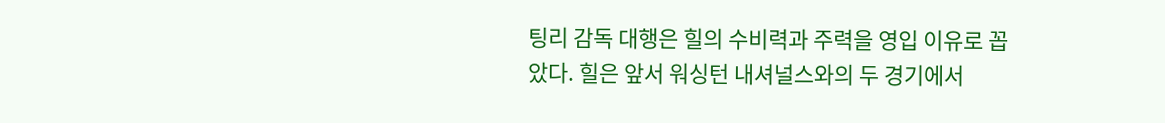팅리 감독 대행은 힐의 수비력과 주력을 영입 이유로 꼽았다. 힐은 앞서 워싱턴 내셔널스와의 두 경기에서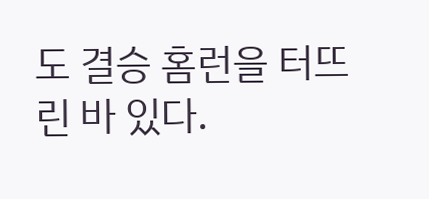도 결승 홈런을 터뜨린 바 있다.